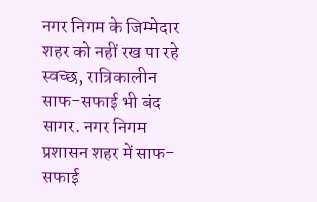नगर निगम के जिम्मेदार शहर को नहीं रख पा रहे स्वच्छ, रात्रिकालीन साफ-सफाई भी बंद
सागर. नगर निगम प्रशासन शहर में साफ-सफाई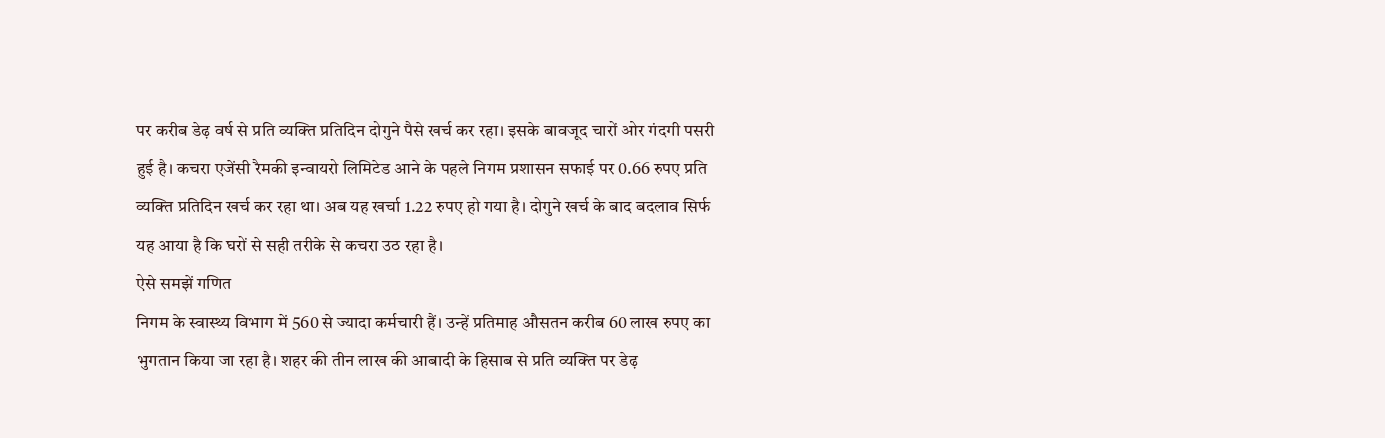पर करीब डेढ़ वर्ष से प्रति व्यक्ति प्रतिदिन दोगुने पैसे खर्च कर रहा। इसके बावजूद चारों ओर गंदगी पसरी हुई है। कचरा एजेंसी रैमकी इन्वायरो लिमिटेड आने के पहले निगम प्रशासन सफाई पर 0.66 रुपए प्रति व्यक्ति प्रतिदिन खर्च कर रहा था। अब यह खर्चा 1.22 रुपए हो गया है। दोगुने खर्च के बाद बदलाव सिर्फ यह आया है कि घरों से सही तरीके से कचरा उठ रहा है।
ऐसे समझें गणित
निगम के स्वास्थ्य विभाग में 560 से ज्यादा कर्मचारी हैं। उन्हें प्रतिमाह औसतन करीब 60 लाख रुपए का भुगतान किया जा रहा है। शहर की तीन लाख की आबादी के हिसाब से प्रति व्यक्ति पर डेढ़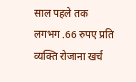साल पहले तक लगभग .66 रुपए प्रति व्यक्ति रोजाना खर्च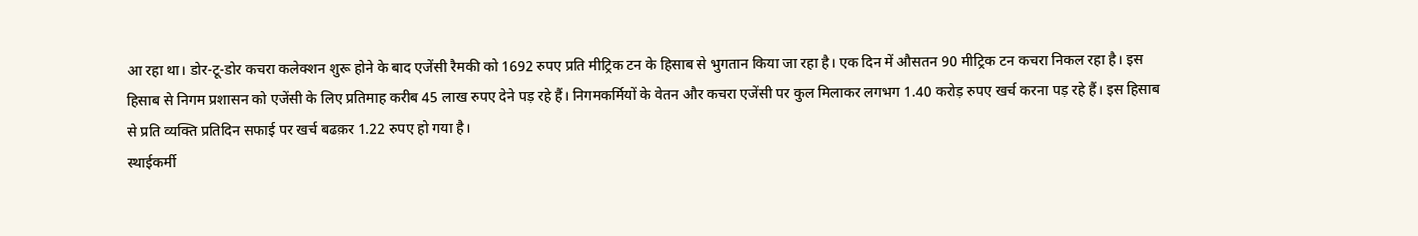आ रहा था। डोर-टू-डोर कचरा कलेक्शन शुरू होने के बाद एजेंसी रैमकी को 1692 रुपए प्रति मीट्रिक टन के हिसाब से भुगतान किया जा रहा है। एक दिन में औसतन 90 मीट्रिक टन कचरा निकल रहा है। इस हिसाब से निगम प्रशासन को एजेंसी के लिए प्रतिमाह करीब 45 लाख रुपए देने पड़ रहे हैं। निगमकर्मियों के वेतन और कचरा एजेंसी पर कुल मिलाकर लगभग 1.40 करोड़ रुपए खर्च करना पड़ रहे हैं। इस हिसाब से प्रति व्यक्ति प्रतिदिन सफाई पर खर्च बढक़र 1.22 रुपए हो गया है।
स्थाईकर्मी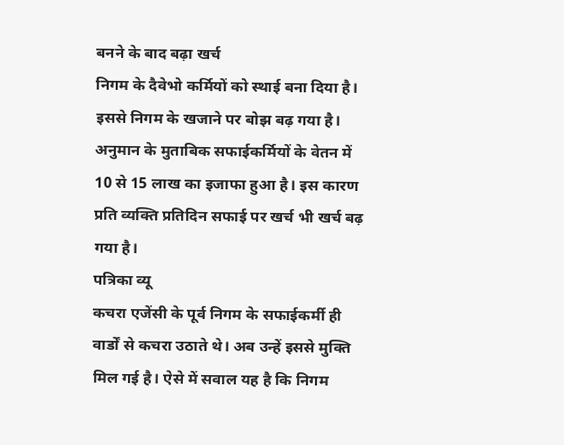बनने के बाद बढ़ा खर्च
निगम के दैवेभो कर्मियों को स्थाई बना दिया है। इससे निगम के खजाने पर बोझ बढ़ गया है। अनुमान के मुताबिक सफाईकर्मियों के वेतन में 10 से 15 लाख का इजाफा हुआ है। इस कारण प्रति व्यक्ति प्रतिदिन सफाई पर खर्च भी खर्च बढ़ गया है।
पत्रिका व्यू
कचरा एजेंसी के पूर्व निगम के सफाईकर्मी ही वार्डों से कचरा उठाते थे। अब उन्हें इससे मुक्ति मिल गई है। ऐसे में सवाल यह है कि निगम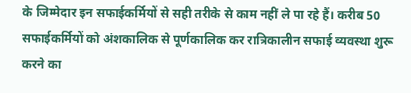के जिम्मेदार इन सफाईकर्मियों से सही तरीके से काम नहीं ले पा रहे हैं। करीब 50 सफाईकर्मियों को अंशकालिक से पूर्णकालिक कर रात्रिकालीन सफाई व्यवस्था शुरू करने का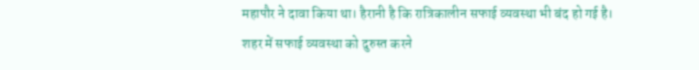महापौर ने दावा किया था। हैरानी है कि रात्रिकालीन सफाई व्यवस्था भी बंद हो गई है।
शहर में सफाई व्यवस्था को दुरुस्त करने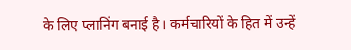के लिए प्लानिंग बनाई है। कर्मचारियों के हित में उन्हें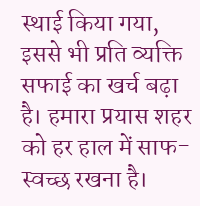स्थाई किया गया, इससे भी प्रति व्यक्ति सफाई का खर्च बढ़ा है। हमारा प्रयास शहर को हर हाल में साफ-स्वच्छ रखना है।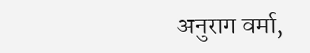अनुराग वर्मा,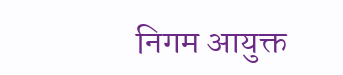निगम आयुक्त